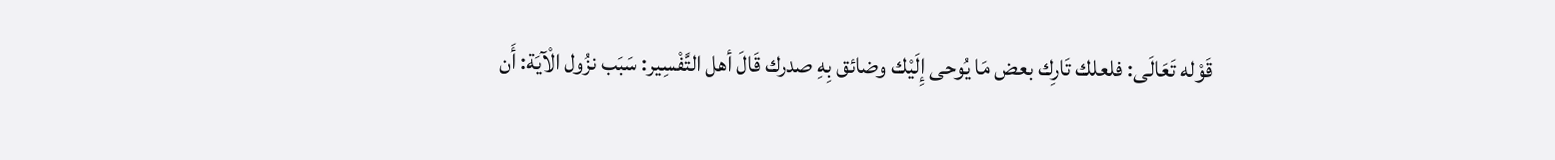قَوْله تَعَالَى: فلعلك تَارِك بعض مَا يُوحى إِلَيْك وضائق بِهِ صدرك قَالَ أهل التَّفْسِير: سَبَب نزُول الْآيَة: أَن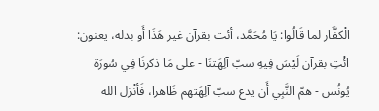الْكفَّار لما قَالُوا: يَا مُحَمَّد، أئت بقرآن غير هَذَا أَو بدله، يعنون: ائْتِ بقرآن لَيْسَ فِيهِ سبّ آلِهَتنَا - على مَا ذكرنَا فِي سُورَة يُونُس - همّ النَّبِي أَن يدع سبّ آلِهَتهم ظَاهرا، فَأنْزل الله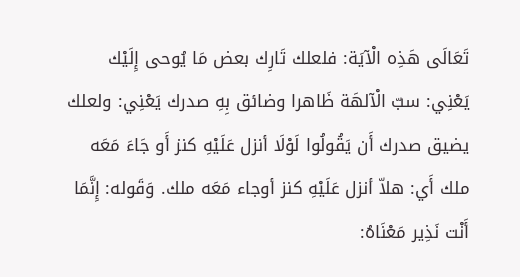تَعَالَى هَذِه الْآيَة: فلعلك تَارِك بعض مَا يُوحى إِلَيْك يَعْنِي: سبّ الْآلهَة ظَاهرا وضائق بِهِ صدرك يَعْنِي: ولعلك يضيق صدرك أَن يَقُولُوا لَوْلَا أنزل عَلَيْهِ كنز أَو جَاءَ مَعَه ملك أَي: هلاّ أنزل عَلَيْهِ كنز أوجاء مَعَه ملك. وَقَوله: إِنَّمَا أَنْت نَذِير مَعْنَاهُ: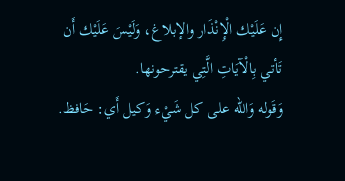إِن عَلَيْك الْإِنْذَار والإبلاغ، وَلَيْسَ عَلَيْك أَن تَأتي بِالْآيَاتِ الَّتِي يقترحونها.
وَقَوله وَالله على كل شَيْء وَكيل أَي: حَافظ.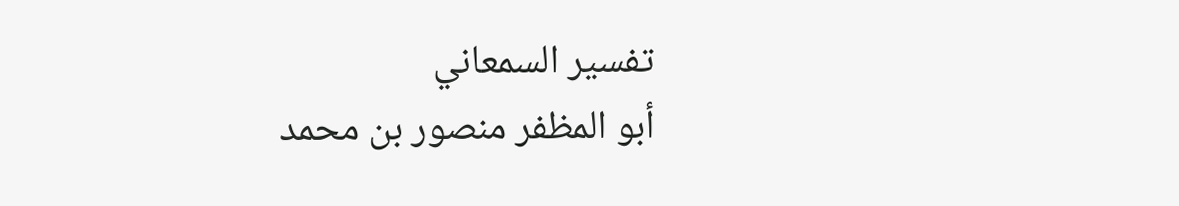تفسير السمعاني
أبو المظفر منصور بن محمد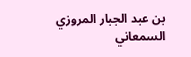بن عبد الجبار المروزي السمعاني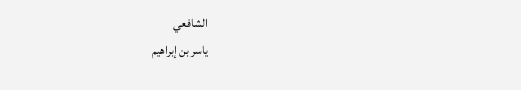الشافعي
ياسر بن إبراهيم